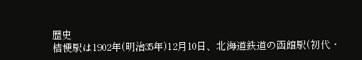歴史
桔梗駅は1902年(明治35年)12月10日、北海道鉄道の函館駅(初代・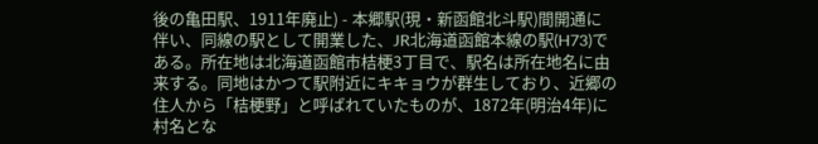後の亀田駅、1911年廃止) - 本郷駅(現・新函館北斗駅)間開通に伴い、同線の駅として開業した、JR北海道函館本線の駅(H73)である。所在地は北海道函館市桔梗3丁目で、駅名は所在地名に由来する。同地はかつて駅附近にキキョウが群生しており、近郷の住人から「桔梗野」と呼ばれていたものが、1872年(明治4年)に村名とな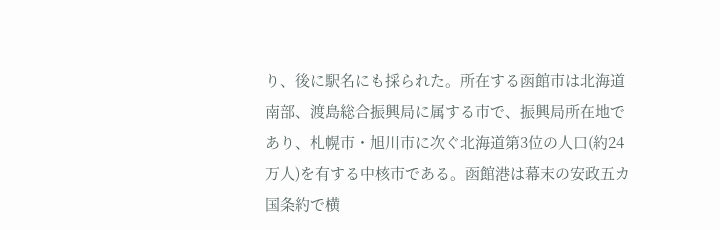り、後に駅名にも採られた。所在する函館市は北海道南部、渡島総合振興局に属する市で、振興局所在地であり、札幌市・旭川市に次ぐ北海道第3位の人口(約24万人)を有する中核市である。函館港は幕末の安政五カ国条約で横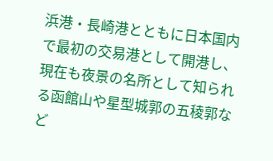浜港・長崎港とともに日本国内で最初の交易港として開港し、現在も夜景の名所として知られる函館山や星型城郭の五稜郭など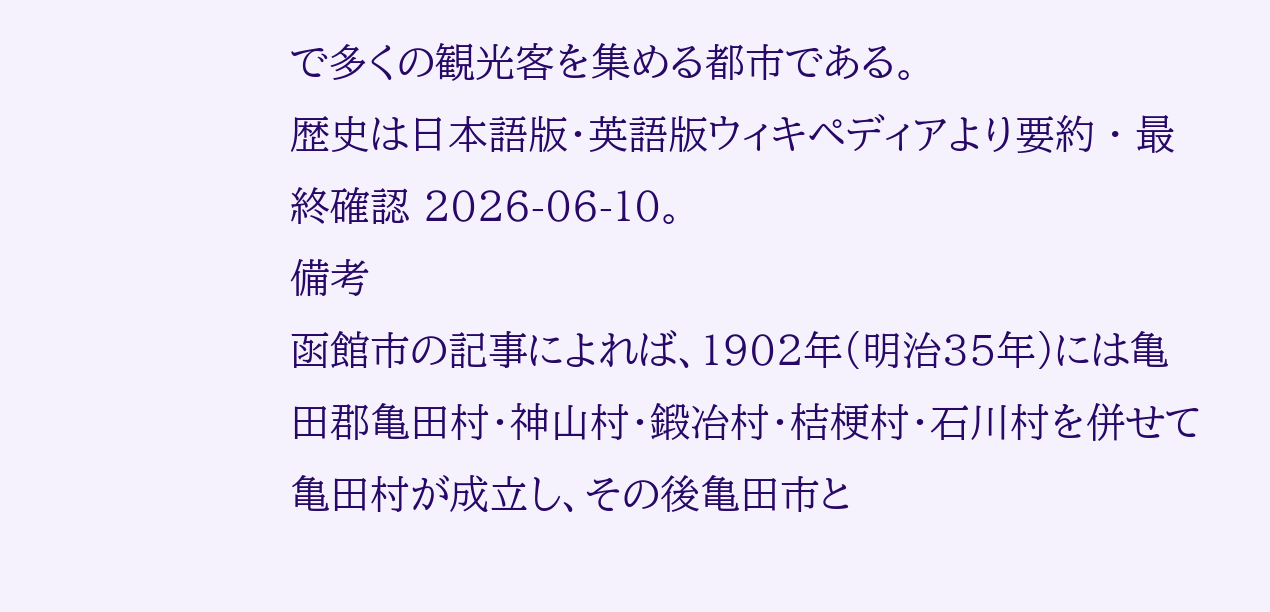で多くの観光客を集める都市である。
歴史は日本語版・英語版ウィキペディアより要約 · 最終確認 2026-06-10。
備考
函館市の記事によれば、1902年(明治35年)には亀田郡亀田村・神山村・鍛冶村・桔梗村・石川村を併せて亀田村が成立し、その後亀田市と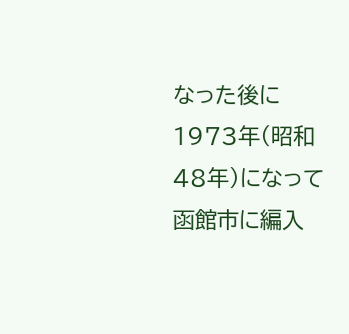なった後に1973年(昭和48年)になって函館市に編入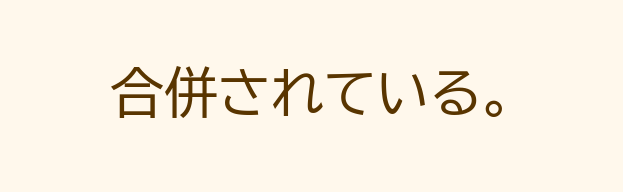合併されている。